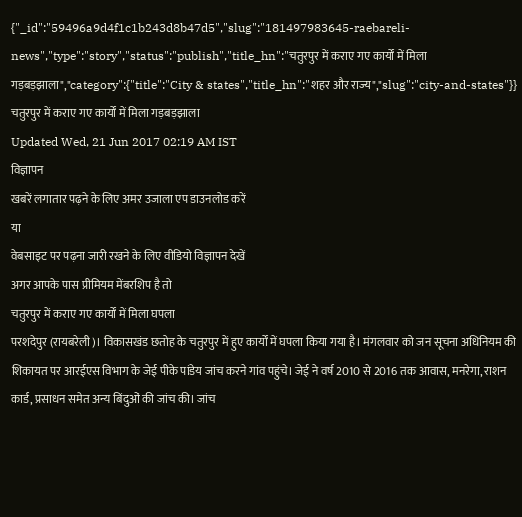{"_id":"59496a9d4f1c1b243d8b47d5","slug":"181497983645-raebareli-news","type":"story","status":"publish","title_hn":"चतुरपुर में कराए गए कार्यों में मिला गड़बड़झाला","category":{"title":"City & states","title_hn":"शहर और राज्य","slug":"city-and-states"}}
चतुरपुर में कराए गए कार्यों में मिला गड़बड़झाला
Updated Wed, 21 Jun 2017 02:19 AM IST
विज्ञापन
खबरें लगातार पढ़ने के लिए अमर उजाला एप डाउनलोड करें
या
वेबसाइट पर पढ़ना जारी रखने के लिए वीडियो विज्ञापन देखें
अगर आपके पास प्रीमियम मेंबरशिप है तो
चतुरपुर में कराए गए कार्यों में मिला घपला
परशदेपुर (रायबरेली)। विकासखंड छतोह के चतुरपुर में हुए कार्यों में घपला किया गया है। मंगलवार को जन सूचना अधिनियम की शिकायत पर आरईएस विभाग के जेई पीके पांडेय जांच करने गांव पहुंचे। जेई ने वर्ष 2010 से 2016 तक आवास, मनरेगा, राशन कार्ड, प्रसाधन समेत अन्य बिंदुओं की जांच की। जांच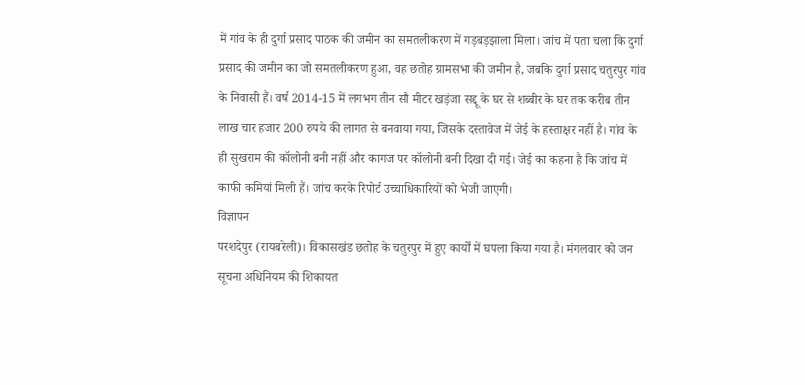में गांव के ही दुर्गा प्रसाद पाठक की जमीन का समतलीकरण में गड़बड़झाला मिला। जांच में पता चला कि दुर्गा प्रसाद की जमीन का जो समतलीकरण हुआ, वह छतोह ग्रामसभा की जमीन है, जबकि दुर्गा प्रसाद चतुरपुर गांव के निवासी हैं। वर्ष 2014-15 में लगभग तीन सौ मीटर खड़ंजा सद्दू के घर से शब्बीर के घर तक करीब तीन लाख चार हजार 200 रुपये की लागत से बनवाया गया, जिसके दस्तावेज में जेई के हस्ताक्षर नहीं है। गांव के ही सुखराम की कॉलोनी बनी नहीं और कागज पर कॉलोनी बनी दिखा दी गई। जेई का कहना है कि जांच में काफी कमियां मिली हैं। जांच करके रिपोर्ट उच्चाधिकारियों को भेजी जाएगी।
विज्ञापन
परशदेपुर (रायबरेली)। विकासखंड छतोह के चतुरपुर में हुए कार्यों में घपला किया गया है। मंगलवार को जन सूचना अधिनियम की शिकायत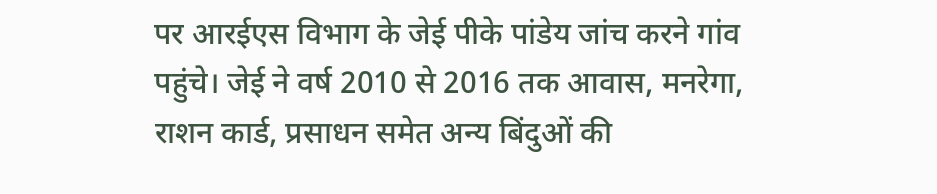पर आरईएस विभाग के जेई पीके पांडेय जांच करने गांव पहुंचे। जेई ने वर्ष 2010 से 2016 तक आवास, मनरेगा, राशन कार्ड, प्रसाधन समेत अन्य बिंदुओं की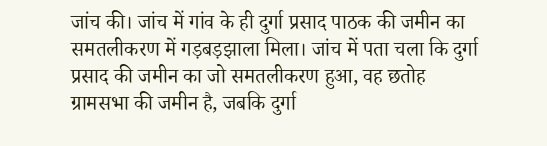जांच की। जांच में गांव के ही दुर्गा प्रसाद पाठक की जमीन का समतलीकरण में गड़बड़झाला मिला। जांच में पता चला कि दुर्गा प्रसाद की जमीन का जो समतलीकरण हुआ, वह छतोह ग्रामसभा की जमीन है, जबकि दुर्गा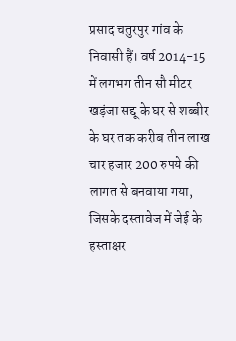प्रसाद चतुरपुर गांव के निवासी हैं। वर्ष 2014-15 में लगभग तीन सौ मीटर खड़ंजा सद्दू के घर से शब्बीर के घर तक करीब तीन लाख चार हजार 200 रुपये की लागत से बनवाया गया, जिसके दस्तावेज में जेई के हस्ताक्षर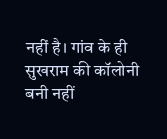नहीं है। गांव के ही सुखराम की कॉलोनी बनी नहीं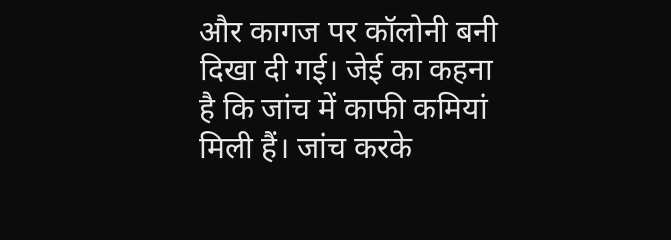और कागज पर कॉलोनी बनी दिखा दी गई। जेई का कहना है कि जांच में काफी कमियां मिली हैं। जांच करके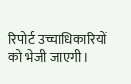रिपोर्ट उच्चाधिकारियों को भेजी जाएगी।